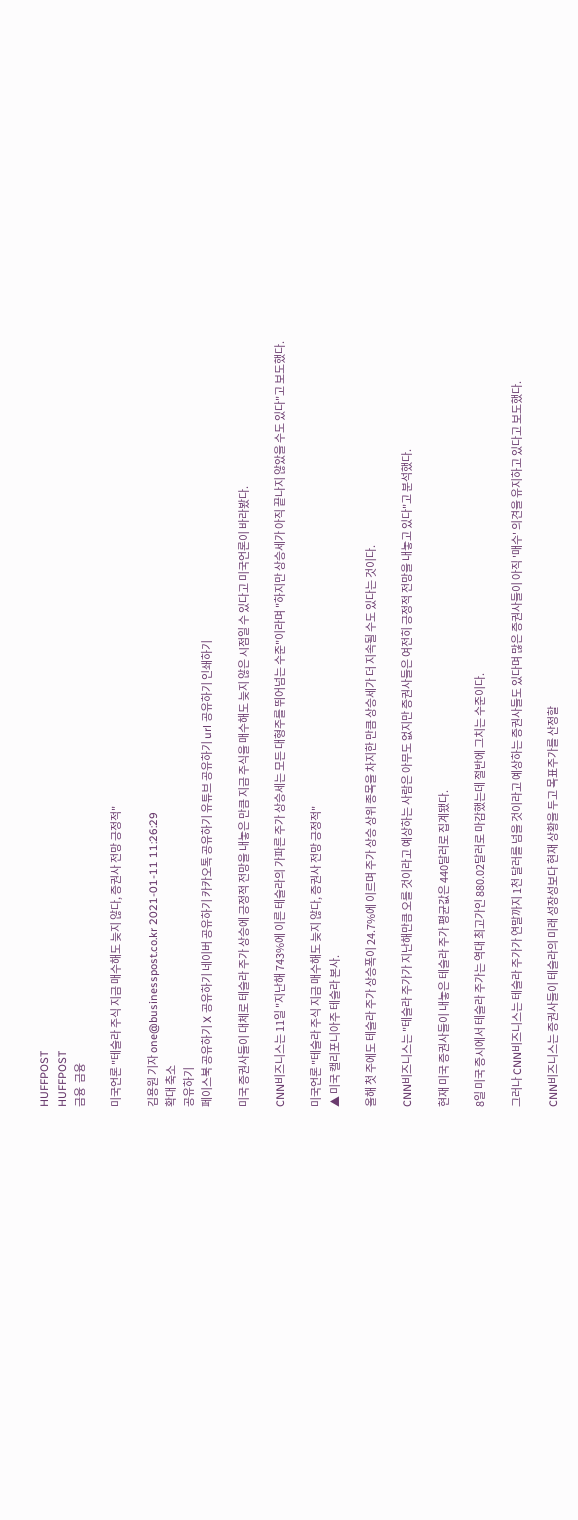HUFFPOST
HUFFPOST
금융  금융

미국언론 "테슬라 주식 지금 매수해도 늦지 않다, 증권사 전망 긍정적"

김용원 기자 one@businesspost.co.kr 2021-01-11 11:26:29
확대 축소
공유하기
페이스북 공유하기 X 공유하기 네이버 공유하기 카카오톡 공유하기 유튜브 공유하기 url 공유하기 인쇄하기

미국 증권사들이 대체로 테슬라 주가 상승에 긍정적 전망을 내놓은 만큼 지금 주식을 매수해도 늦지 않은 시점일 수 있다고 미국언론이 바라봤다.

CNN비즈니스는 11일 "지난해 743%에 이른 테슬라의 가파른 주가 상승세는 모든 대형주를 뛰어넘는 수준"이라며 "하지만 상승세가 아직 끝나지 않았을 수도 있다"고 보도했다.

미국언론 "테슬라 주식 지금 매수해도 늦지 않다, 증권사 전망 긍정적"
▲ 미국 캘리포니아주 테슬라 본사.

올해 첫 주에도 테슬라 주가 상승폭이 24.7%에 이르며 주가 상승 상위 종목을 차지한 만큼 상승세가 더 지속될 수도 있다는 것이다.

CNN비즈니스는 "테슬라 주가가 지난해만큼 오를 것이라고 예상하는 사람은 아무도 없지만 증권사들은 여전히 긍정적 전망을 내놓고 있다"고 분석했다.

현재 미국 증권사들이 내놓은 테슬라 주가 평균값은 440달러로 집계됐다.

8일 미국 증시에서 테슬라 주가는 역대 최고가인 880.02달러로 마감했는데 절반에 그치는 수준이다.

그러나 CNN비즈니스는 테슬라 주가가 연말까지 1천 달러를 넘을 것이라고 예상하는 증권사들도 있다며 많은 증권사들이 아직 '매수' 의견을 유지하고 있다고 보도했다.

CNN비즈니스는 증권사들이 테슬라의 미래 성장성보다 현재 상황을 두고 목표주가를 산정할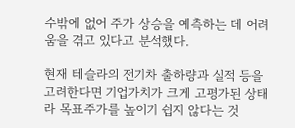수밖에 없어 주가 상승을 예측하는 데 어려움을 겪고 있다고 분석했다.

현재 테슬라의 전기차 출하량과 실적 등을 고려한다면 기업가치가 크게 고평가된 상태라 목표주가를 높이기 쉽지 않다는 것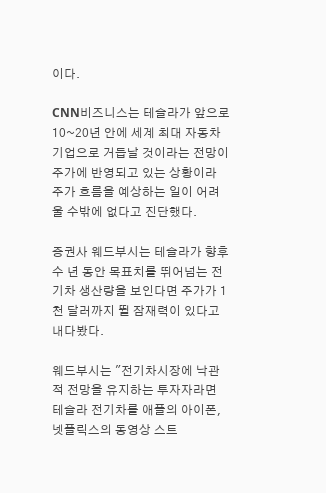이다.

CNN비즈니스는 테슬라가 앞으로 10~20년 안에 세계 최대 자동차기업으로 거듭날 것이라는 전망이 주가에 반영되고 있는 상황이라 주가 흐름을 예상하는 일이 어려울 수밖에 없다고 진단했다.

증권사 웨드부시는 테슬라가 향후 수 년 동안 목표치를 뛰어넘는 전기차 생산량을 보인다면 주가가 1천 달러까지 뛸 잠재력이 있다고 내다봤다.

웨드부시는 "전기차시장에 낙관적 전망을 유지하는 투자자라면 테슬라 전기차를 애플의 아이폰, 넷플릭스의 동영상 스트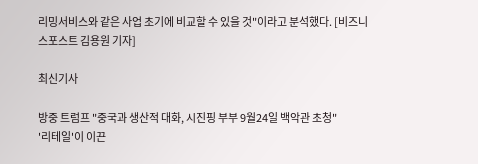리밍서비스와 같은 사업 초기에 비교할 수 있을 것"이라고 분석했다. [비즈니스포스트 김용원 기자]

최신기사

방중 트럼프 "중국과 생산적 대화, 시진핑 부부 9월24일 백악관 초청"
'리테일'이 이끈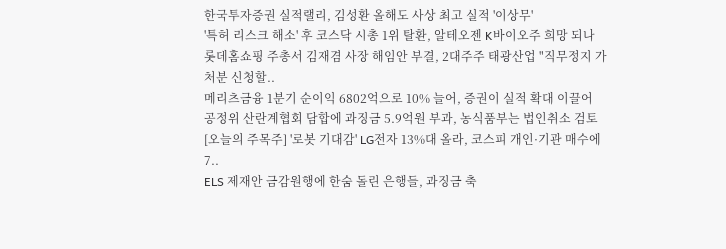한국투자증권 실적랠리, 김성환 올해도 사상 최고 실적 '이상무'
'특허 리스크 해소' 후 코스닥 시총 1위 탈환, 알테오젠 K바이오주 희망 되나
롯데홈쇼핑 주총서 김재겸 사장 해임안 부결, 2대주주 태광산업 "직무정지 가처분 신청할..
메리츠금융 1분기 순이익 6802억으로 10% 늘어, 증권이 실적 확대 이끌어
공정위 산란계협회 담합에 과징금 5.9억원 부과, 농식품부는 법인취소 검토
[오늘의 주목주] '로봇 기대감' LG전자 13%대 올라, 코스피 개인·기관 매수에 7..
ELS 제재안 금감원행에 한숨 돌린 은행들, 과징금 축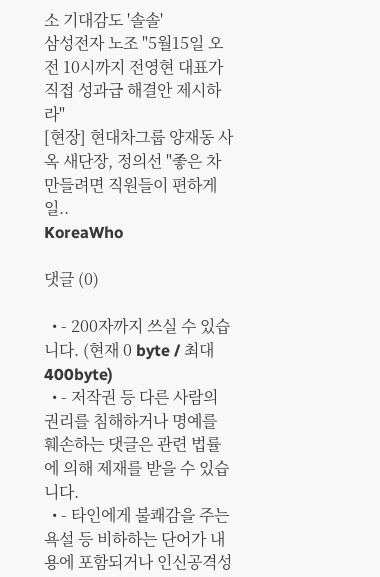소 기대감도 '솔솔'
삼성전자 노조 "5월15일 오전 10시까지 전영현 대표가 직접 성과급 해결안 제시하라"
[현장] 현대차그룹 양재동 사옥 새단장, 정의선 "좋은 차 만들려면 직원들이 편하게 일..
KoreaWho

댓글 (0)

  • - 200자까지 쓰실 수 있습니다. (현재 0 byte / 최대 400byte)
  • - 저작권 등 다른 사람의 권리를 침해하거나 명예를 훼손하는 댓글은 관련 법률에 의해 제재를 받을 수 있습니다.
  • - 타인에게 불쾌감을 주는 욕설 등 비하하는 단어가 내용에 포함되거나 인신공격성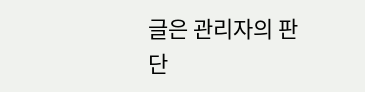글은 관리자의 판단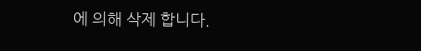에 의해 삭제 합니다.